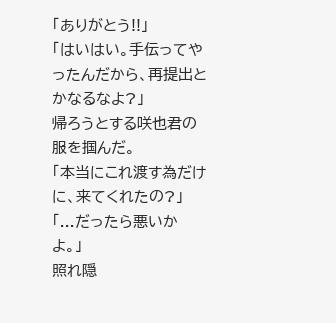「ありがとう!!」
「はいはい。手伝ってやったんだから、再提出とかなるなよ?」
帰ろうとする咲也君の服を掴んだ。
「本当にこれ渡す為だけに、来てくれたの?」
「...だったら悪いかよ。」
照れ隠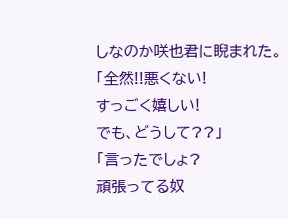しなのか咲也君に睨まれた。
「全然!!悪くない!
すっごく嬉しい!
でも、どうして??」
「言ったでしょ?
頑張ってる奴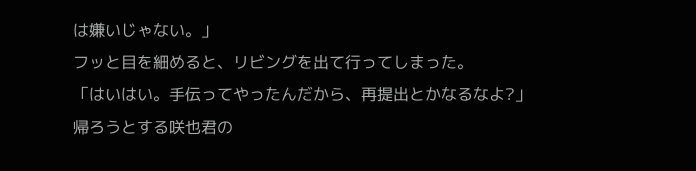は嫌いじゃない。」
フッと目を細めると、リビングを出て行ってしまった。
「はいはい。手伝ってやったんだから、再提出とかなるなよ?」
帰ろうとする咲也君の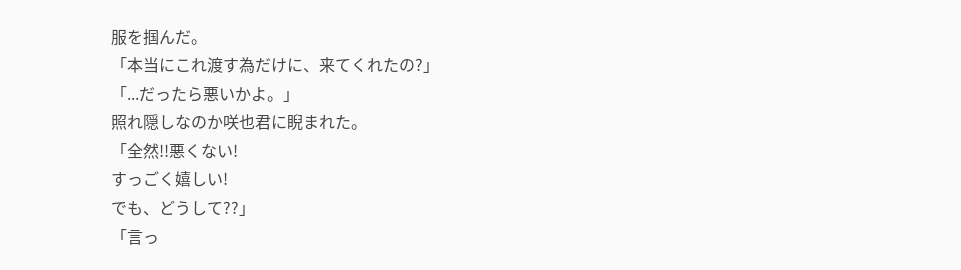服を掴んだ。
「本当にこれ渡す為だけに、来てくれたの?」
「...だったら悪いかよ。」
照れ隠しなのか咲也君に睨まれた。
「全然!!悪くない!
すっごく嬉しい!
でも、どうして??」
「言っ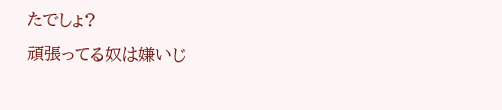たでしょ?
頑張ってる奴は嫌いじ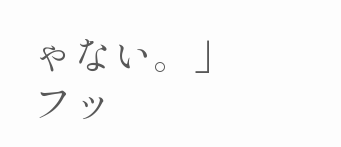ゃない。」
フッ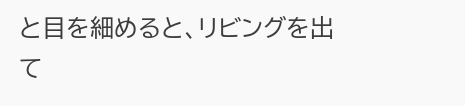と目を細めると、リビングを出て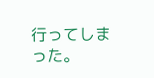行ってしまった。